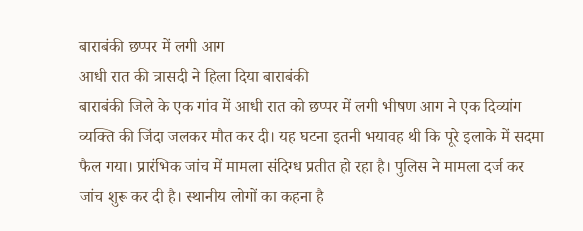बाराबंकी छप्पर में लगी आग
आधी रात की त्रासदी ने हिला दिया बाराबंकी
बाराबंकी जिले के एक गांव में आधी रात को छप्पर में लगी भीषण आग ने एक दिव्यांग व्यक्ति की जिंदा जलकर मौत कर दी। यह घटना इतनी भयावह थी कि पूरे इलाके में सदमा फैल गया। प्रारंभिक जांच में मामला संदिग्ध प्रतीत हो रहा है। पुलिस ने मामला दर्ज कर जांच शुरू कर दी है। स्थानीय लोगों का कहना है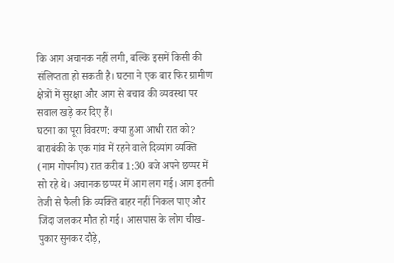कि आग अचानक नहीं लगी, बल्कि इसमें किसी की संलिप्तता हो सकती है। घटना ने एक बार फिर ग्रामीण क्षेत्रों में सुरक्षा और आग से बचाव की व्यवस्था पर सवाल खड़े कर दिए हैं।
घटना का पूरा विवरण: क्या हुआ आधी रात को?
बाराबंकी के एक गांव में रहने वाले दिव्यांग व्यक्ति (नाम गोपनीय) रात करीब 1:30 बजे अपने छप्पर में सो रहे थे। अचानक छप्पर में आग लग गई। आग इतनी तेजी से फैली कि व्यक्ति बाहर नहीं निकल पाए और जिंदा जलकर मौत हो गई। आसपास के लोग चीख-पुकार सुनकर दौड़े,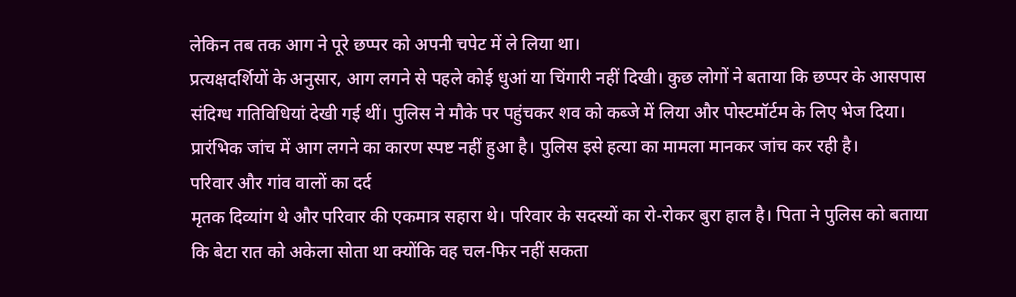लेकिन तब तक आग ने पूरे छप्पर को अपनी चपेट में ले लिया था।
प्रत्यक्षदर्शियों के अनुसार, आग लगने से पहले कोई धुआं या चिंगारी नहीं दिखी। कुछ लोगों ने बताया कि छप्पर के आसपास संदिग्ध गतिविधियां देखी गई थीं। पुलिस ने मौके पर पहुंचकर शव को कब्जे में लिया और पोस्टमॉर्टम के लिए भेज दिया। प्रारंभिक जांच में आग लगने का कारण स्पष्ट नहीं हुआ है। पुलिस इसे हत्या का मामला मानकर जांच कर रही है।
परिवार और गांव वालों का दर्द
मृतक दिव्यांग थे और परिवार की एकमात्र सहारा थे। परिवार के सदस्यों का रो-रोकर बुरा हाल है। पिता ने पुलिस को बताया कि बेटा रात को अकेला सोता था क्योंकि वह चल-फिर नहीं सकता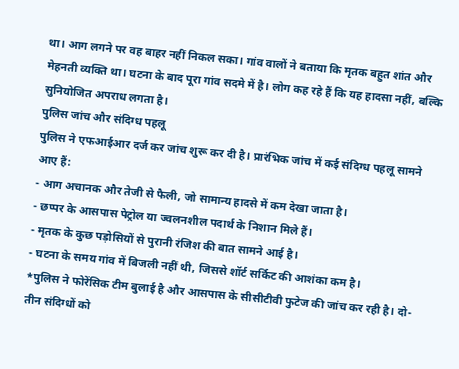था। आग लगने पर वह बाहर नहीं निकल सका। गांव वालों ने बताया कि मृतक बहुत शांत और मेहनती व्यक्ति था। घटना के बाद पूरा गांव सदमे में है। लोग कह रहे हैं कि यह हादसा नहीं, बल्कि सुनियोजित अपराध लगता है।
पुलिस जांच और संदिग्ध पहलू
पुलिस ने एफआईआर दर्ज कर जांच शुरू कर दी है। प्रारंभिक जांच में कई संदिग्ध पहलू सामने आए हैं:
- आग अचानक और तेजी से फैली, जो सामान्य हादसे में कम देखा जाता है।
- छप्पर के आसपास पेट्रोल या ज्वलनशील पदार्थ के निशान मिले हैं।
- मृतक के कुछ पड़ोसियों से पुरानी रंजिश की बात सामने आई है।
- घटना के समय गांव में बिजली नहीं थी, जिससे शॉर्ट सर्किट की आशंका कम है।
*पुलिस ने फोरेंसिक टीम बुलाई है और आसपास के सीसीटीवी फुटेज की जांच कर रही है। दो-तीन संदिग्धों को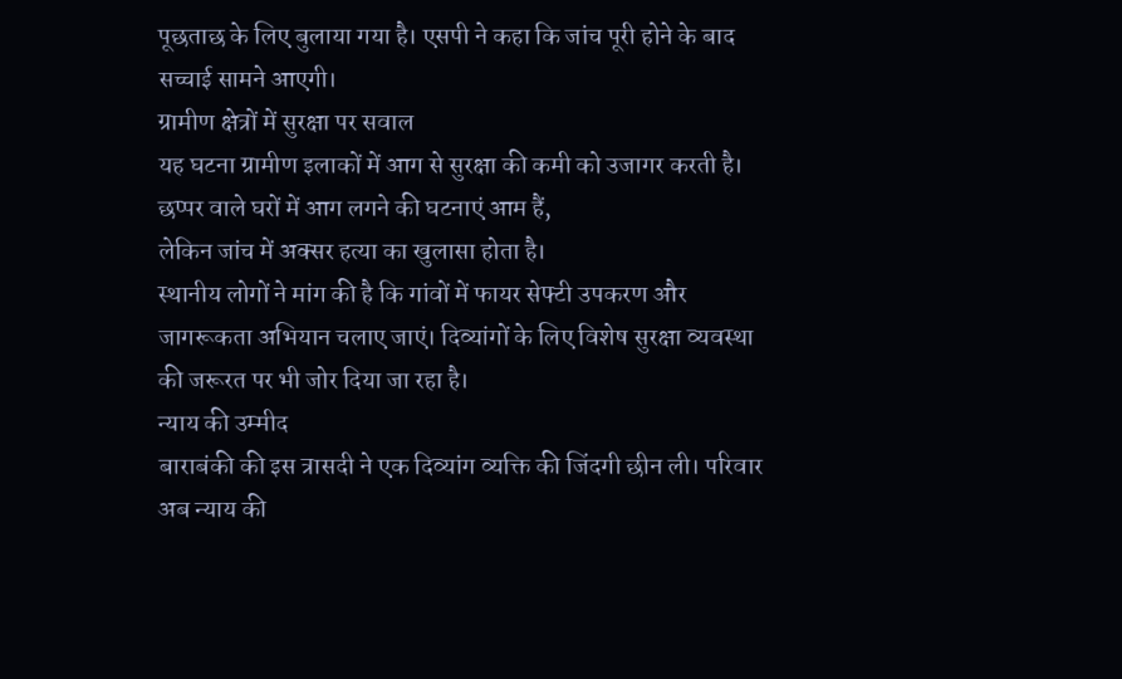पूछताछ के लिए बुलाया गया है। एसपी ने कहा कि जांच पूरी होने के बाद सच्चाई सामने आएगी।
ग्रामीण क्षेत्रों में सुरक्षा पर सवाल
यह घटना ग्रामीण इलाकों में आग से सुरक्षा की कमी को उजागर करती है। छप्पर वाले घरों में आग लगने की घटनाएं आम हैं,
लेकिन जांच में अक्सर हत्या का खुलासा होता है।
स्थानीय लोगों ने मांग की है कि गांवों में फायर सेफ्टी उपकरण और
जागरूकता अभियान चलाए जाएं। दिव्यांगों के लिए विशेष सुरक्षा व्यवस्था की जरूरत पर भी जोर दिया जा रहा है।
न्याय की उम्मीद
बाराबंकी की इस त्रासदी ने एक दिव्यांग व्यक्ति की जिंदगी छीन ली। परिवार अब न्याय की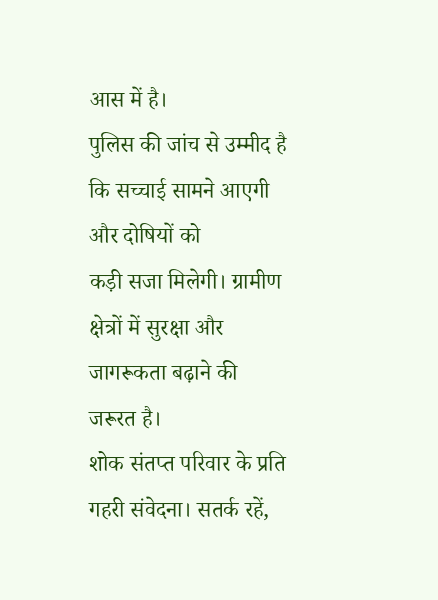आस में है।
पुलिस की जांच से उम्मीद है कि सच्चाई सामने आएगी और दोषियों को
कड़ी सजा मिलेगी। ग्रामीण क्षेत्रों में सुरक्षा और जागरूकता बढ़ाने की जरूरत है।
शोक संतप्त परिवार के प्रति गहरी संवेदना। सतर्क रहें,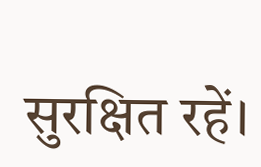सुरक्षित रहें।